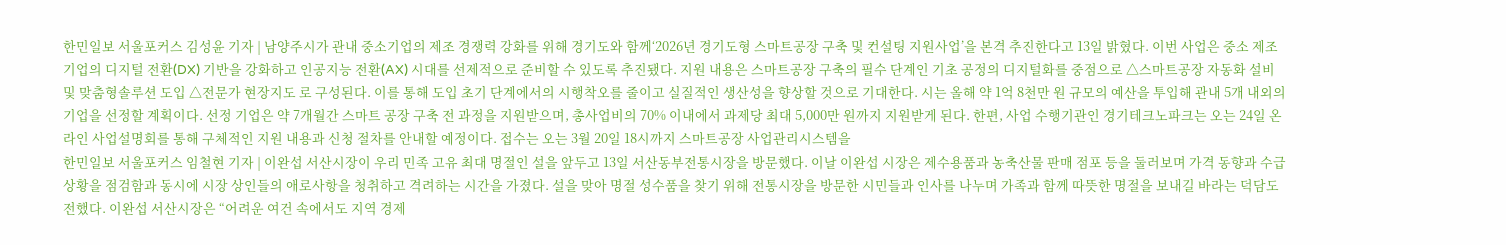한민일보 서울포커스 김성윤 기자 | 남양주시가 관내 중소기업의 제조 경쟁력 강화를 위해 경기도와 함께‘2026년 경기도형 스마트공장 구축 및 컨설팅 지원사업’을 본격 추진한다고 13일 밝혔다. 이번 사업은 중소 제조기업의 디지털 전환(DX) 기반을 강화하고 인공지능 전환(AX) 시대를 선제적으로 준비할 수 있도록 추진됐다. 지원 내용은 스마트공장 구축의 필수 단계인 기초 공정의 디지털화를 중점으로 △스마트공장 자동화 설비 및 맞춤형솔루션 도입 △전문가 현장지도 로 구성된다. 이를 통해 도입 초기 단계에서의 시행착오를 줄이고 실질적인 생산성을 향상할 것으로 기대한다. 시는 올해 약 1억 8천만 원 규모의 예산을 투입해 관내 5개 내외의 기업을 선정할 계획이다. 선정 기업은 약 7개월간 스마트 공장 구축 전 과정을 지원받으며, 총사업비의 70% 이내에서 과제당 최대 5,000만 원까지 지원받게 된다. 한편, 사업 수행기관인 경기테크노파크는 오는 24일 온라인 사업설명회를 통해 구체적인 지원 내용과 신청 절차를 안내할 예정이다. 접수는 오는 3월 20일 18시까지 스마트공장 사업관리시스템을
한민일보 서울포커스 임철현 기자 | 이완섭 서산시장이 우리 민족 고유 최대 명절인 설을 앞두고 13일 서산동부전통시장을 방문했다. 이날 이완섭 시장은 제수용품과 농축산물 판매 점포 등을 둘러보며 가격 동향과 수급 상황을 점검함과 동시에 시장 상인들의 애로사항을 청취하고 격려하는 시간을 가졌다. 설을 맞아 명절 성수품을 찾기 위해 전통시장을 방문한 시민들과 인사를 나누며 가족과 함께 따뜻한 명절을 보내길 바라는 덕담도 전했다. 이완섭 서산시장은 “어려운 여건 속에서도 지역 경제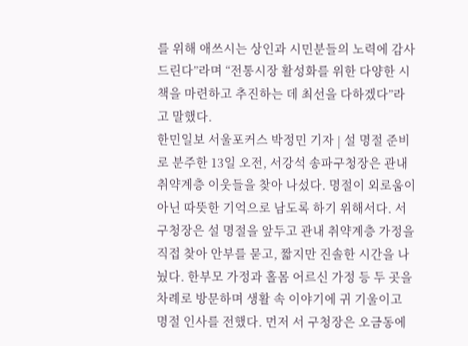를 위해 애쓰시는 상인과 시민분들의 노력에 감사드린다”라며 “전통시장 활성화를 위한 다양한 시책을 마련하고 추진하는 데 최선을 다하겠다”라고 말했다.
한민일보 서울포커스 박정민 기자 | 설 명절 준비로 분주한 13일 오전, 서강석 송파구청장은 관내 취약계층 이웃들을 찾아 나섰다. 명절이 외로움이 아닌 따뜻한 기억으로 남도록 하기 위해서다. 서 구청장은 설 명절을 앞두고 관내 취약계층 가정을 직접 찾아 안부를 묻고, 짧지만 진솔한 시간을 나눴다. 한부모 가정과 홀몸 어르신 가정 등 두 곳을 차례로 방문하며 생활 속 이야기에 귀 기울이고 명절 인사를 전했다. 먼저 서 구청장은 오금동에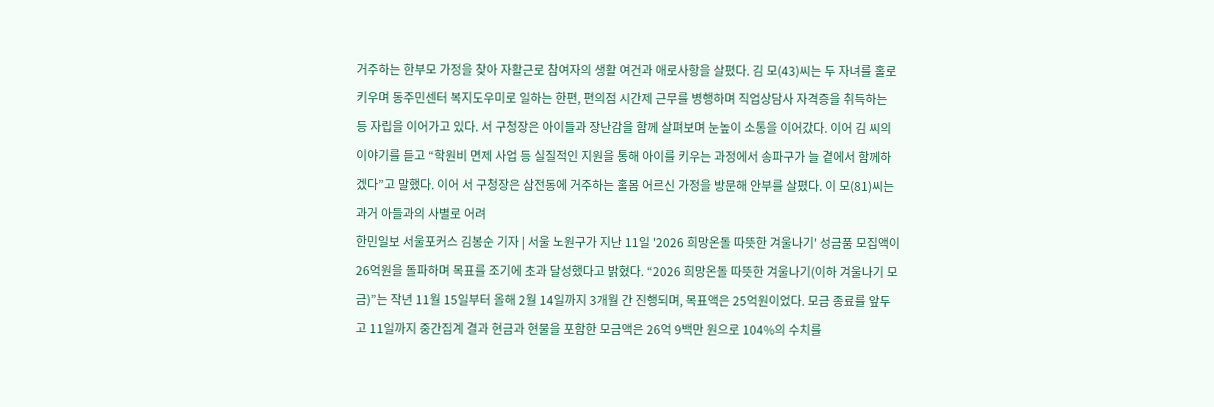거주하는 한부모 가정을 찾아 자활근로 참여자의 생활 여건과 애로사항을 살폈다. 김 모(43)씨는 두 자녀를 홀로 키우며 동주민센터 복지도우미로 일하는 한편, 편의점 시간제 근무를 병행하며 직업상담사 자격증을 취득하는 등 자립을 이어가고 있다. 서 구청장은 아이들과 장난감을 함께 살펴보며 눈높이 소통을 이어갔다. 이어 김 씨의 이야기를 듣고 “학원비 면제 사업 등 실질적인 지원을 통해 아이를 키우는 과정에서 송파구가 늘 곁에서 함께하겠다”고 말했다. 이어 서 구청장은 삼전동에 거주하는 홀몸 어르신 가정을 방문해 안부를 살폈다. 이 모(81)씨는 과거 아들과의 사별로 어려
한민일보 서울포커스 김봉순 기자 | 서울 노원구가 지난 11일 '2026 희망온돌 따뜻한 겨울나기' 성금품 모집액이 26억원을 돌파하며 목표를 조기에 초과 달성했다고 밝혔다. “2026 희망온돌 따뜻한 겨울나기(이하 겨울나기 모금)”는 작년 11월 15일부터 올해 2월 14일까지 3개월 간 진행되며, 목표액은 25억원이었다. 모금 종료를 앞두고 11일까지 중간집계 결과 현금과 현물을 포함한 모금액은 26억 9백만 원으로 104%의 수치를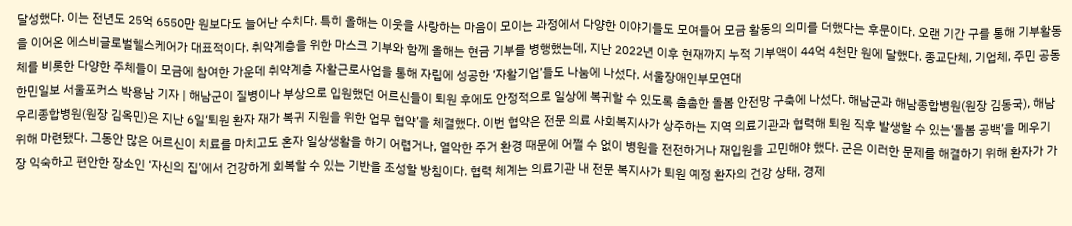달성했다. 이는 전년도 25억 6550만 원보다도 늘어난 수치다. 특히 올해는 이웃을 사랑하는 마음이 모이는 과정에서 다양한 이야기들도 모여들어 모금 활동의 의미를 더했다는 후문이다. 오랜 기간 구를 통해 기부활동을 이어온 에스비글로벌헬스케어가 대표적이다. 취약계층을 위한 마스크 기부와 함께 올해는 현금 기부를 병행했는데, 지난 2022년 이후 현재까지 누적 기부액이 44억 4천만 원에 달했다. 종교단체, 기업체, 주민 공동체를 비롯한 다양한 주체들이 모금에 참여한 가운데 취약계층 자활근로사업을 통해 자립에 성공한 ‘자활기업’들도 나눔에 나섰다. 서울장애인부모연대
한민일보 서울포커스 박용남 기자 | 해남군이 질병이나 부상으로 입원했던 어르신들이 퇴원 후에도 안정적으로 일상에 복귀할 수 있도록 촘촘한 돌봄 안전망 구축에 나섰다. 해남군과 해남종합병원(원장 김동국), 해남우리종합병원(원장 김옥민)은 지난 6일‘퇴원 환자 재가 복귀 지원을 위한 업무 협약’을 체결했다. 이번 협약은 전문 의료 사회복지사가 상주하는 지역 의료기관과 협력해 퇴원 직후 발생할 수 있는‘돌봄 공백’을 메우기 위해 마련됐다. 그동안 많은 어르신이 치료를 마치고도 혼자 일상생활을 하기 어렵거나, 열악한 주거 환경 때문에 어쩔 수 없이 병원을 전전하거나 재입원을 고민해야 했다. 군은 이러한 문제를 해결하기 위해 환자가 가장 익숙하고 편안한 장소인 ‘자신의 집’에서 건강하게 회복할 수 있는 기반을 조성할 방침이다. 협력 체계는 의료기관 내 전문 복지사가 퇴원 예정 환자의 건강 상태, 경제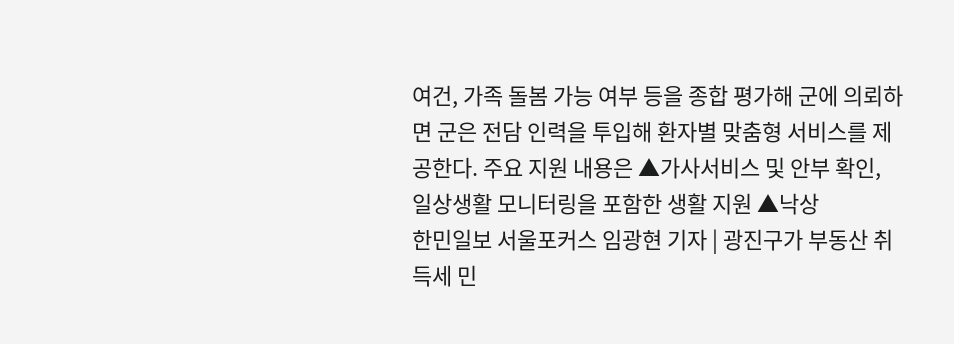여건, 가족 돌봄 가능 여부 등을 종합 평가해 군에 의뢰하면 군은 전담 인력을 투입해 환자별 맞춤형 서비스를 제공한다. 주요 지원 내용은 ▲가사서비스 및 안부 확인, 일상생활 모니터링을 포함한 생활 지원 ▲낙상
한민일보 서울포커스 임광현 기자 | 광진구가 부동산 취득세 민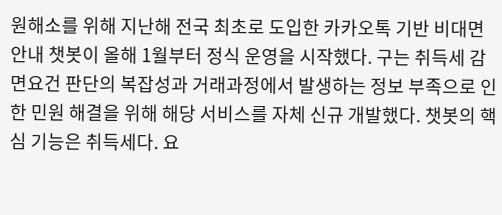원해소를 위해 지난해 전국 최초로 도입한 카카오톡 기반 비대면 안내 챗봇이 올해 1월부터 정식 운영을 시작했다. 구는 취득세 감면요건 판단의 복잡성과 거래과정에서 발생하는 정보 부족으로 인한 민원 해결을 위해 해당 서비스를 자체 신규 개발했다. 챗봇의 핵심 기능은 취득세다. 요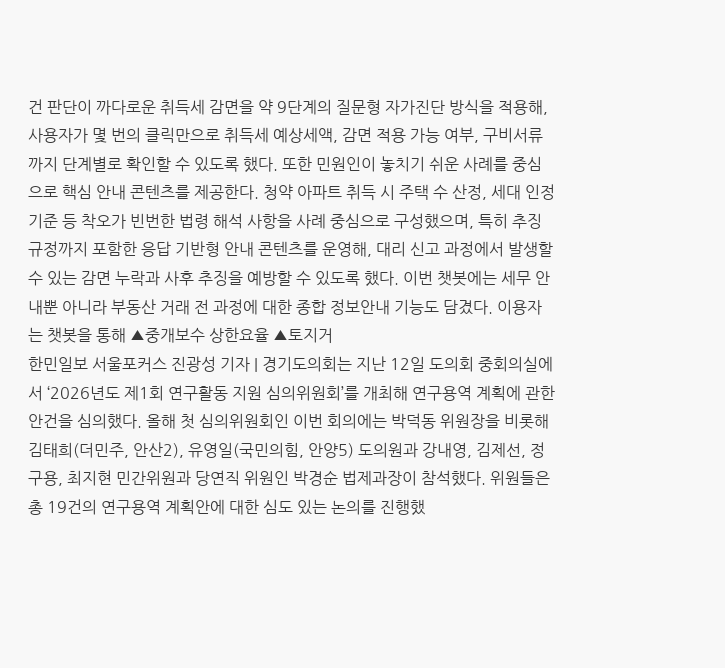건 판단이 까다로운 취득세 감면을 약 9단계의 질문형 자가진단 방식을 적용해, 사용자가 몇 번의 클릭만으로 취득세 예상세액, 감면 적용 가능 여부, 구비서류까지 단계별로 확인할 수 있도록 했다. 또한 민원인이 놓치기 쉬운 사례를 중심으로 핵심 안내 콘텐츠를 제공한다. 청약 아파트 취득 시 주택 수 산정, 세대 인정 기준 등 착오가 빈번한 법령 해석 사항을 사례 중심으로 구성했으며, 특히 추징 규정까지 포함한 응답 기반형 안내 콘텐츠를 운영해, 대리 신고 과정에서 발생할 수 있는 감면 누락과 사후 추징을 예방할 수 있도록 했다. 이번 챗봇에는 세무 안내뿐 아니라 부동산 거래 전 과정에 대한 종합 정보안내 기능도 담겼다. 이용자는 챗봇을 통해 ▲중개보수 상한요율 ▲토지거
한민일보 서울포커스 진광성 기자 | 경기도의회는 지난 12일 도의회 중회의실에서 ‘2026년도 제1회 연구활동 지원 심의위원회’를 개최해 연구용역 계획에 관한 안건을 심의했다. 올해 첫 심의위원회인 이번 회의에는 박덕동 위원장을 비롯해 김태희(더민주, 안산2), 유영일(국민의힘, 안양5) 도의원과 강내영, 김제선, 정구용, 최지현 민간위원과 당연직 위원인 박경순 법제과장이 참석했다. 위원들은 총 19건의 연구용역 계획안에 대한 심도 있는 논의를 진행했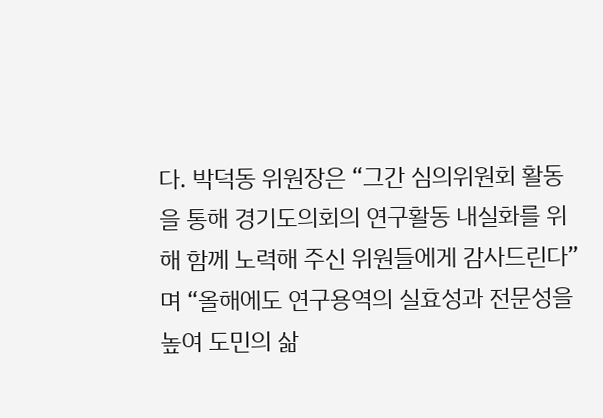다. 박덕동 위원장은 “그간 심의위원회 활동을 통해 경기도의회의 연구활동 내실화를 위해 함께 노력해 주신 위원들에게 감사드린다”며 “올해에도 연구용역의 실효성과 전문성을 높여 도민의 삶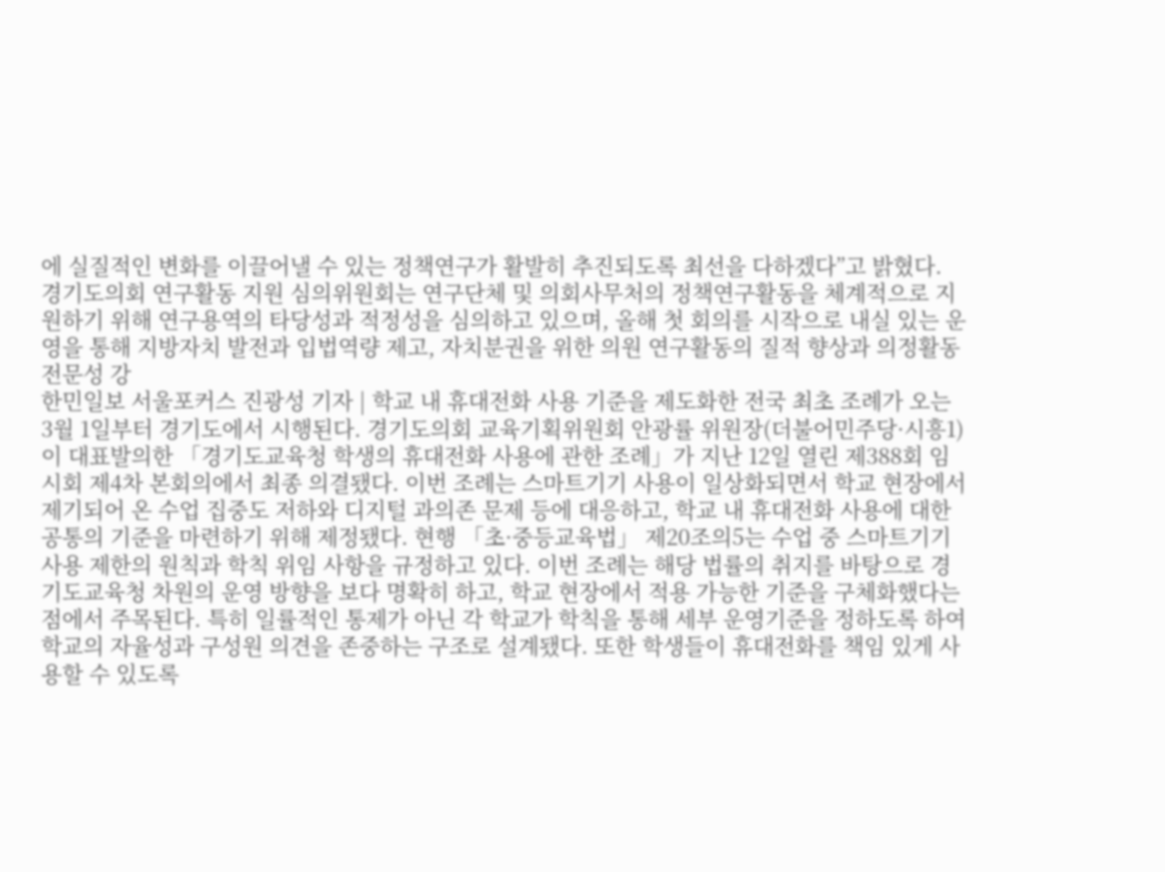에 실질적인 변화를 이끌어낼 수 있는 정책연구가 활발히 추진되도록 최선을 다하겠다”고 밝혔다. 경기도의회 연구활동 지원 심의위원회는 연구단체 및 의회사무처의 정책연구활동을 체계적으로 지원하기 위해 연구용역의 타당성과 적정성을 심의하고 있으며, 올해 첫 회의를 시작으로 내실 있는 운영을 통해 지방자치 발전과 입법역량 제고, 자치분권을 위한 의원 연구활동의 질적 향상과 의정활동 전문성 강
한민일보 서울포커스 진광성 기자 | 학교 내 휴대전화 사용 기준을 제도화한 전국 최초 조례가 오는 3월 1일부터 경기도에서 시행된다. 경기도의회 교육기획위원회 안광률 위원장(더불어민주당·시흥1)이 대표발의한 「경기도교육청 학생의 휴대전화 사용에 관한 조례」가 지난 12일 열린 제388회 임시회 제4차 본회의에서 최종 의결됐다. 이번 조례는 스마트기기 사용이 일상화되면서 학교 현장에서 제기되어 온 수업 집중도 저하와 디지털 과의존 문제 등에 대응하고, 학교 내 휴대전화 사용에 대한 공통의 기준을 마련하기 위해 제정됐다. 현행 「초·중등교육법」 제20조의5는 수업 중 스마트기기 사용 제한의 원칙과 학칙 위임 사항을 규정하고 있다. 이번 조례는 해당 법률의 취지를 바탕으로 경기도교육청 차원의 운영 방향을 보다 명확히 하고, 학교 현장에서 적용 가능한 기준을 구체화했다는 점에서 주목된다. 특히 일률적인 통제가 아닌 각 학교가 학칙을 통해 세부 운영기준을 정하도록 하여 학교의 자율성과 구성원 의견을 존중하는 구조로 설계됐다. 또한 학생들이 휴대전화를 책임 있게 사용할 수 있도록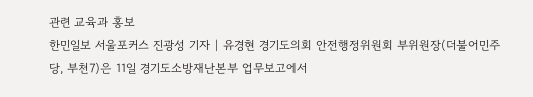관련 교육과 홍보
한민일보 서울포커스 진광성 기자 | 유경현 경기도의회 안전행정위원회 부위원장(더불어민주당, 부천7)은 11일 경기도소방재난본부 업무보고에서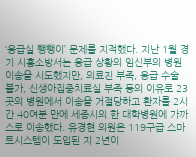‘응급실 뺑뺑이’ 문제를 지적했다. 지난 1월 경기 시흥소방서는 응급 상황의 임신부의 병원 이송을 시도했지만, 의료진 부족, 응급 수술 불가, 신생아집중치료실 부족 등의 이유로 23곳의 병원에서 이송을 거절당하고 환자를 2시간 40여분 만에 세종시의 한 대학병원에 가까스로 이송했다. 유경현 의원은 119구급 스마트시스템이 도입된 지 2년이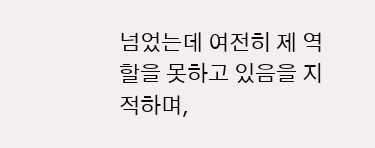넘었는데 여전히 제 역할을 못하고 있음을 지적하며,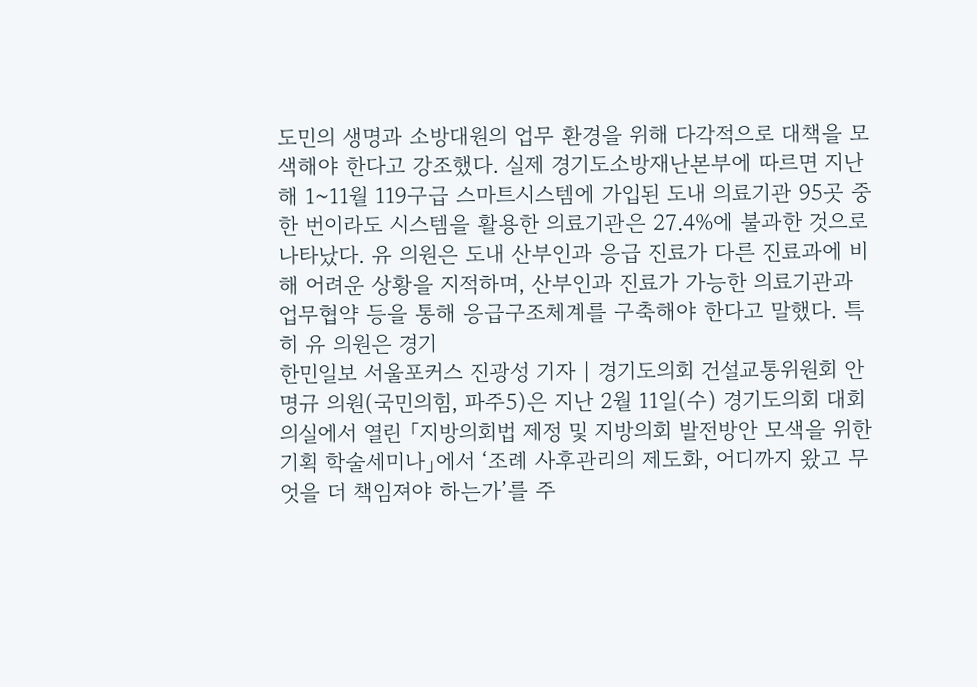도민의 생명과 소방대원의 업무 환경을 위해 다각적으로 대책을 모색해야 한다고 강조했다. 실제 경기도소방재난본부에 따르면 지난해 1~11월 119구급 스마트시스템에 가입된 도내 의료기관 95곳 중 한 번이라도 시스템을 활용한 의료기관은 27.4%에 불과한 것으로 나타났다. 유 의원은 도내 산부인과 응급 진료가 다른 진료과에 비해 어려운 상황을 지적하며, 산부인과 진료가 가능한 의료기관과 업무협약 등을 통해 응급구조체계를 구축해야 한다고 말했다. 특히 유 의원은 경기
한민일보 서울포커스 진광성 기자 | 경기도의회 건설교통위원회 안명규 의원(국민의힘, 파주5)은 지난 2월 11일(수) 경기도의회 대회의실에서 열린 「지방의회법 제정 및 지방의회 발전방안 모색을 위한 기획 학술세미나」에서 ‘조례 사후관리의 제도화, 어디까지 왔고 무엇을 더 책임져야 하는가’를 주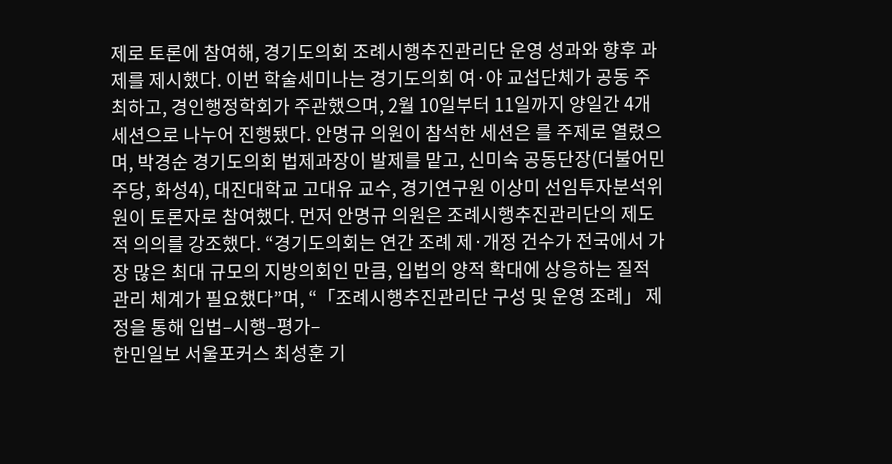제로 토론에 참여해, 경기도의회 조례시행추진관리단 운영 성과와 향후 과제를 제시했다. 이번 학술세미나는 경기도의회 여·야 교섭단체가 공동 주최하고, 경인행정학회가 주관했으며, 2월 10일부터 11일까지 양일간 4개 세션으로 나누어 진행됐다. 안명규 의원이 참석한 세션은 를 주제로 열렸으며, 박경순 경기도의회 법제과장이 발제를 맡고, 신미숙 공동단장(더불어민주당, 화성4), 대진대학교 고대유 교수, 경기연구원 이상미 선임투자분석위원이 토론자로 참여했다. 먼저 안명규 의원은 조례시행추진관리단의 제도적 의의를 강조했다. “경기도의회는 연간 조례 제·개정 건수가 전국에서 가장 많은 최대 규모의 지방의회인 만큼, 입법의 양적 확대에 상응하는 질적 관리 체계가 필요했다”며, “「조례시행추진관리단 구성 및 운영 조례」 제정을 통해 입법–시행–평가–
한민일보 서울포커스 최성훈 기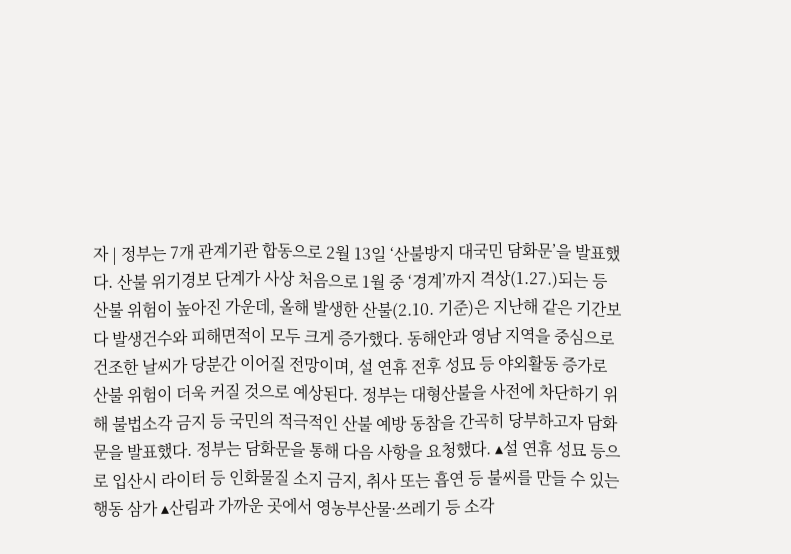자 | 정부는 7개 관계기관 합동으로 2월 13일 ‘산불방지 대국민 담화문’을 발표했다. 산불 위기경보 단계가 사상 처음으로 1월 중 ‘경계’까지 격상(1.27.)되는 등 산불 위험이 높아진 가운데, 올해 발생한 산불(2.10. 기준)은 지난해 같은 기간보다 발생건수와 피해면적이 모두 크게 증가했다. 동해안과 영남 지역을 중심으로 건조한 날씨가 당분간 이어질 전망이며, 설 연휴 전후 성묘 등 야외활동 증가로 산불 위험이 더욱 커질 것으로 예상된다. 정부는 대형산불을 사전에 차단하기 위해 불법소각 금지 등 국민의 적극적인 산불 예방 동참을 간곡히 당부하고자 담화문을 발표했다. 정부는 담화문을 통해 다음 사항을 요청했다. ▴설 연휴 성묘 등으로 입산시 라이터 등 인화물질 소지 금지, 취사 또는 흡연 등 불씨를 만들 수 있는 행동 삼가 ▴산림과 가까운 곳에서 영농부산물·쓰레기 등 소각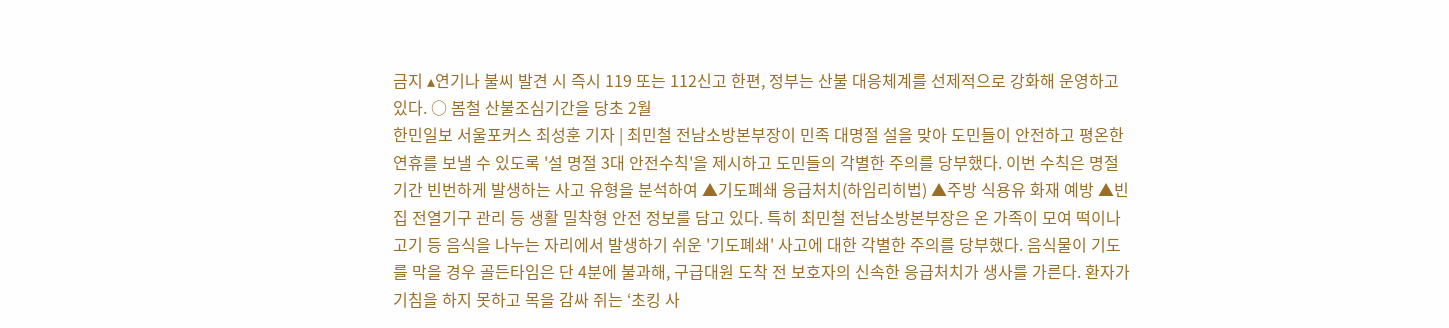금지 ▴연기나 불씨 발견 시 즉시 119 또는 112신고 한편, 정부는 산불 대응체계를 선제적으로 강화해 운영하고 있다. ○ 봄철 산불조심기간을 당초 2월
한민일보 서울포커스 최성훈 기자 | 최민철 전남소방본부장이 민족 대명절 설을 맞아 도민들이 안전하고 평온한 연휴를 보낼 수 있도록 '설 명절 3대 안전수칙'을 제시하고 도민들의 각별한 주의를 당부했다. 이번 수칙은 명절 기간 빈번하게 발생하는 사고 유형을 분석하여 ▲기도폐쇄 응급처치(하임리히법) ▲주방 식용유 화재 예방 ▲빈집 전열기구 관리 등 생활 밀착형 안전 정보를 담고 있다. 특히 최민철 전남소방본부장은 온 가족이 모여 떡이나 고기 등 음식을 나누는 자리에서 발생하기 쉬운 '기도폐쇄' 사고에 대한 각별한 주의를 당부했다. 음식물이 기도를 막을 경우 골든타임은 단 4분에 불과해, 구급대원 도착 전 보호자의 신속한 응급처치가 생사를 가른다. 환자가 기침을 하지 못하고 목을 감싸 쥐는 ‘초킹 사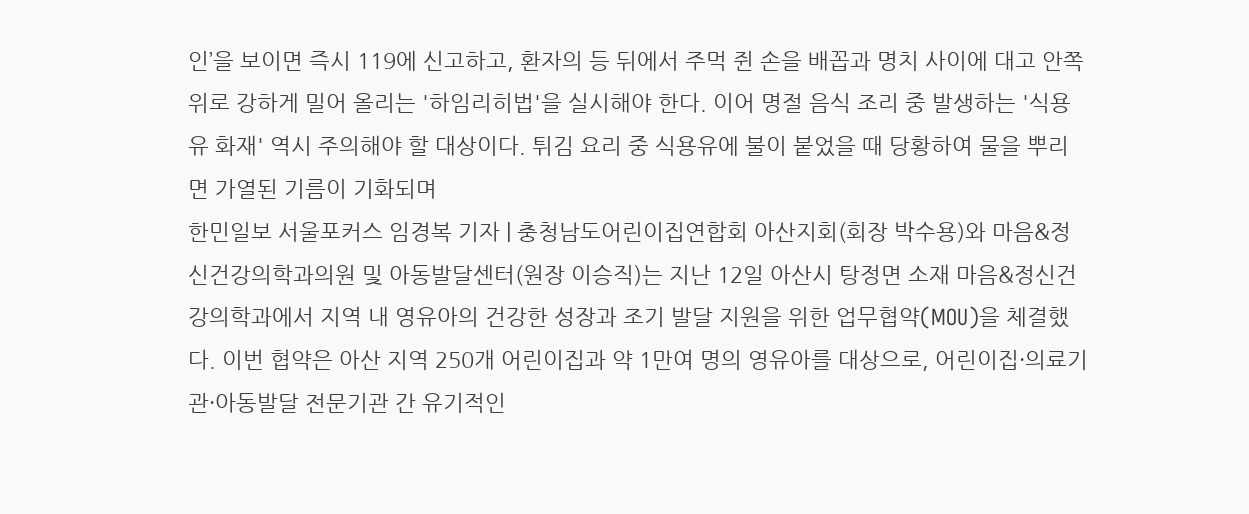인’을 보이면 즉시 119에 신고하고, 환자의 등 뒤에서 주먹 쥔 손을 배꼽과 명치 사이에 대고 안쪽 위로 강하게 밀어 올리는 '하임리히법'을 실시해야 한다. 이어 명절 음식 조리 중 발생하는 '식용유 화재' 역시 주의해야 할 대상이다. 튀김 요리 중 식용유에 불이 붙었을 때 당황하여 물을 뿌리면 가열된 기름이 기화되며
한민일보 서울포커스 임경복 기자 | 충청남도어린이집연합회 아산지회(회장 박수용)와 마음&정신건강의학과의원 및 아동발달센터(원장 이승직)는 지난 12일 아산시 탕정면 소재 마음&정신건강의학과에서 지역 내 영유아의 건강한 성장과 조기 발달 지원을 위한 업무협약(MOU)을 체결했다. 이번 협약은 아산 지역 250개 어린이집과 약 1만여 명의 영유아를 대상으로, 어린이집·의료기관·아동발달 전문기관 간 유기적인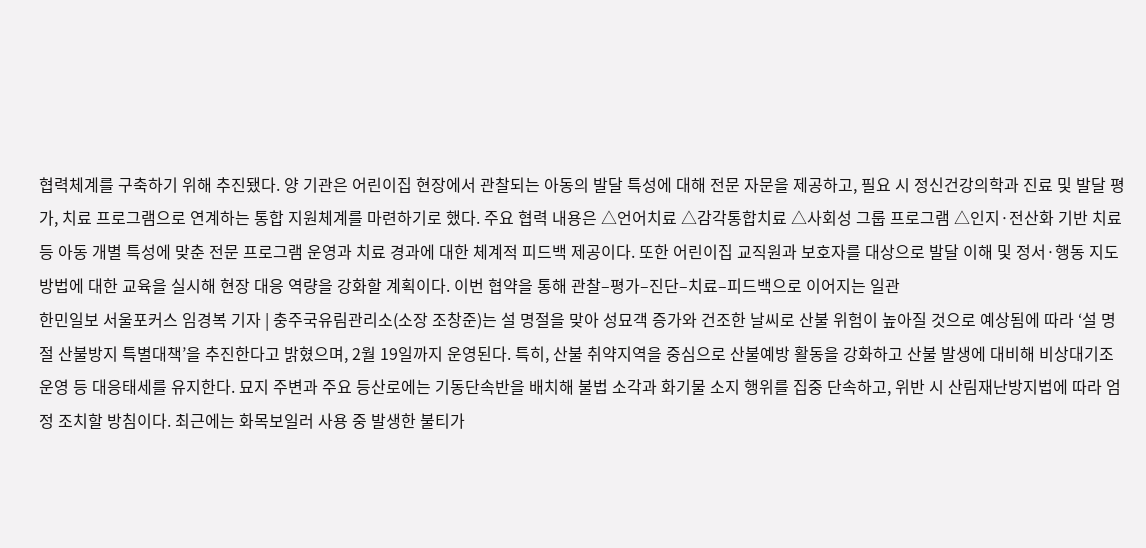협력체계를 구축하기 위해 추진됐다. 양 기관은 어린이집 현장에서 관찰되는 아동의 발달 특성에 대해 전문 자문을 제공하고, 필요 시 정신건강의학과 진료 및 발달 평가, 치료 프로그램으로 연계하는 통합 지원체계를 마련하기로 했다. 주요 협력 내용은 △언어치료 △감각통합치료 △사회성 그룹 프로그램 △인지·전산화 기반 치료 등 아동 개별 특성에 맞춘 전문 프로그램 운영과 치료 경과에 대한 체계적 피드백 제공이다. 또한 어린이집 교직원과 보호자를 대상으로 발달 이해 및 정서·행동 지도 방법에 대한 교육을 실시해 현장 대응 역량을 강화할 계획이다. 이번 협약을 통해 관찰–평가–진단–치료–피드백으로 이어지는 일관
한민일보 서울포커스 임경복 기자 | 충주국유림관리소(소장 조창준)는 설 명절을 맞아 성묘객 증가와 건조한 날씨로 산불 위험이 높아질 것으로 예상됨에 따라 ‘설 명절 산불방지 특별대책’을 추진한다고 밝혔으며, 2월 19일까지 운영된다. 특히, 산불 취약지역을 중심으로 산불예방 활동을 강화하고 산불 발생에 대비해 비상대기조 운영 등 대응태세를 유지한다. 묘지 주변과 주요 등산로에는 기동단속반을 배치해 불법 소각과 화기물 소지 행위를 집중 단속하고, 위반 시 산림재난방지법에 따라 엄정 조치할 방침이다. 최근에는 화목보일러 사용 중 발생한 불티가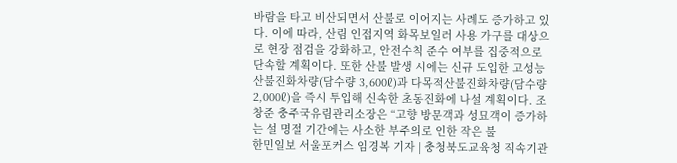바람을 타고 비산되면서 산불로 이어지는 사례도 증가하고 있다. 이에 따라, 산림 인접지역 화목보일러 사용 가구를 대상으로 현장 점검을 강화하고, 안전수칙 준수 여부를 집중적으로 단속할 계획이다. 또한 산불 발생 시에는 신규 도입한 고성능산불진화차량(담수량 3,600ℓ)과 다목적산불진화차량(담수량 2,000ℓ)을 즉시 투입해 신속한 초동진화에 나설 계획이다. 조창준 충주국유림관리소장은 “고향 방문객과 성묘객이 증가하는 설 명절 기간에는 사소한 부주의로 인한 작은 불
한민일보 서울포커스 임경복 기자 | 충청북도교육청 직속기관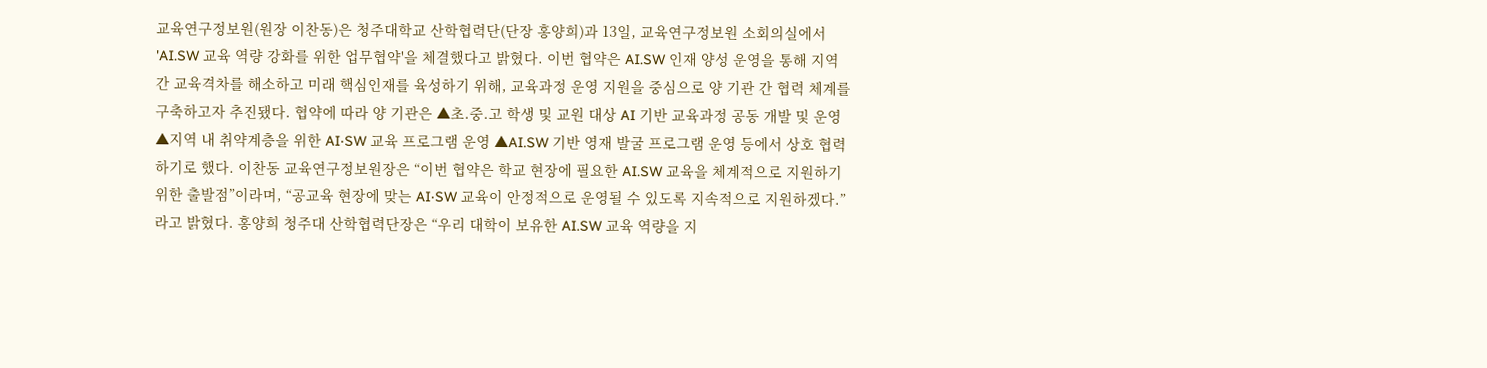교육연구정보원(원장 이찬동)은 청주대학교 산학협력단(단장 홍양희)과 13일, 교육연구정보원 소회의실에서 'AI.SW 교육 역량 강화를 위한 업무협약'을 체결했다고 밝혔다. 이번 협약은 AI.SW 인재 양성 운영을 통해 지역 간 교육격차를 해소하고 미래 핵심인재를 육성하기 위해, 교육과정 운영 지원을 중심으로 양 기관 간 협력 체계를 구축하고자 추진됐다. 협약에 따라 양 기관은 ▲초.중.고 학생 및 교원 대상 AI 기반 교육과정 공동 개발 및 운영 ▲지역 내 취약계층을 위한 AI‧SW 교육 프로그램 운영 ▲AI.SW 기반 영재 발굴 프로그램 운영 등에서 상호 협력하기로 했다. 이찬동 교육연구정보원장은 “이번 협약은 학교 현장에 필요한 AI.SW 교육을 체계적으로 지원하기 위한 출발점”이라며, “공교육 현장에 맞는 AI‧SW 교육이 안정적으로 운영될 수 있도록 지속적으로 지원하겠다.”라고 밝혔다. 홍양희 청주대 산학협력단장은 “우리 대학이 보유한 AI.SW 교육 역량을 지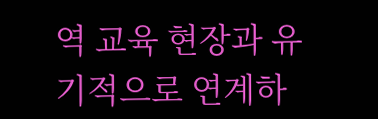역 교육 현장과 유기적으로 연계하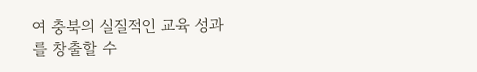여 충북의 실질적인 교육 성과를 창출할 수